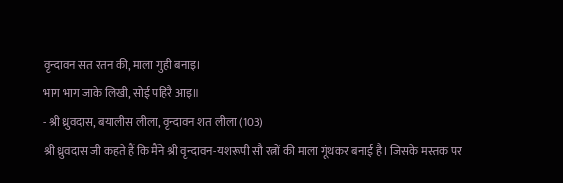वृन्दावन सत रतन की, माला गुही बनाइ।
भाग भाग जाके लिखी, सोई पहिरै आइ॥
- श्री ध्रुवदास, बयालीस लीला, वृन्दावन शत लीला (103)
श्री ध्रुवदास जी कहते हैं कि मैंने श्री वृन्दावन-यशरूपी सौ रत्नों की माला गूंथकर बनाई है। जिसके मस्तक पर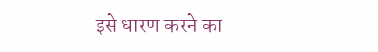इसे धारण करने का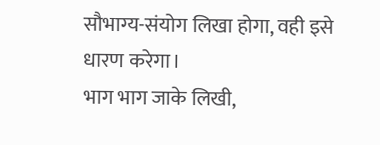सौभाग्य-संयोग लिखा होगा, वही इसे धारण करेगा।
भाग भाग जाके लिखी,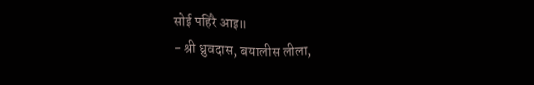सोई पहिरै आइ॥
- श्री ध्रुवदास, बयालीस लीला,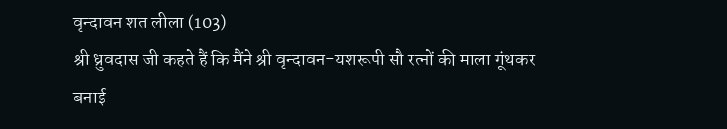वृन्दावन शत लीला (103)
श्री ध्रुवदास जी कहते हैं कि मैंने श्री वृन्दावन-यशरूपी सौ रत्नों की माला गूंथकर बनाई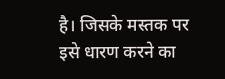है। जिसके मस्तक पर इसे धारण करने का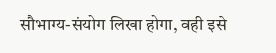सौभाग्य-संयोग लिखा होगा, वही इसे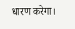धारण करेगा।